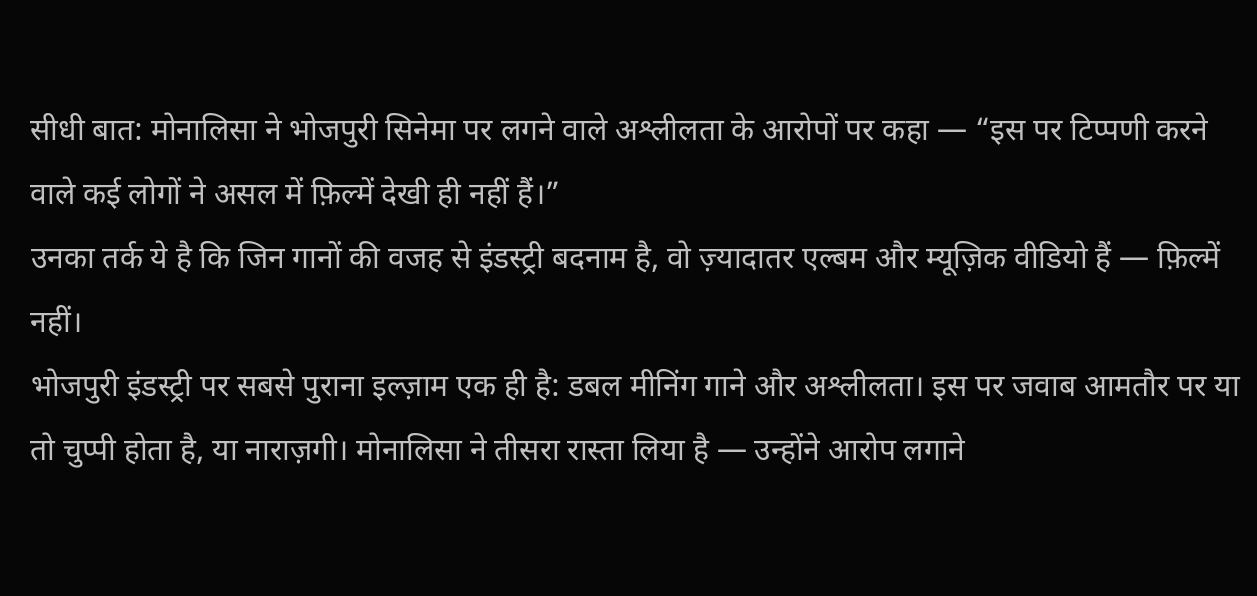सीधी बात: मोनालिसा ने भोजपुरी सिनेमा पर लगने वाले अश्लीलता के आरोपों पर कहा — “इस पर टिप्पणी करने वाले कई लोगों ने असल में फ़िल्में देखी ही नहीं हैं।”
उनका तर्क ये है कि जिन गानों की वजह से इंडस्ट्री बदनाम है, वो ज़्यादातर एल्बम और म्यूज़िक वीडियो हैं — फ़िल्में नहीं।
भोजपुरी इंडस्ट्री पर सबसे पुराना इल्ज़ाम एक ही है: डबल मीनिंग गाने और अश्लीलता। इस पर जवाब आमतौर पर या तो चुप्पी होता है, या नाराज़गी। मोनालिसा ने तीसरा रास्ता लिया है — उन्होंने आरोप लगाने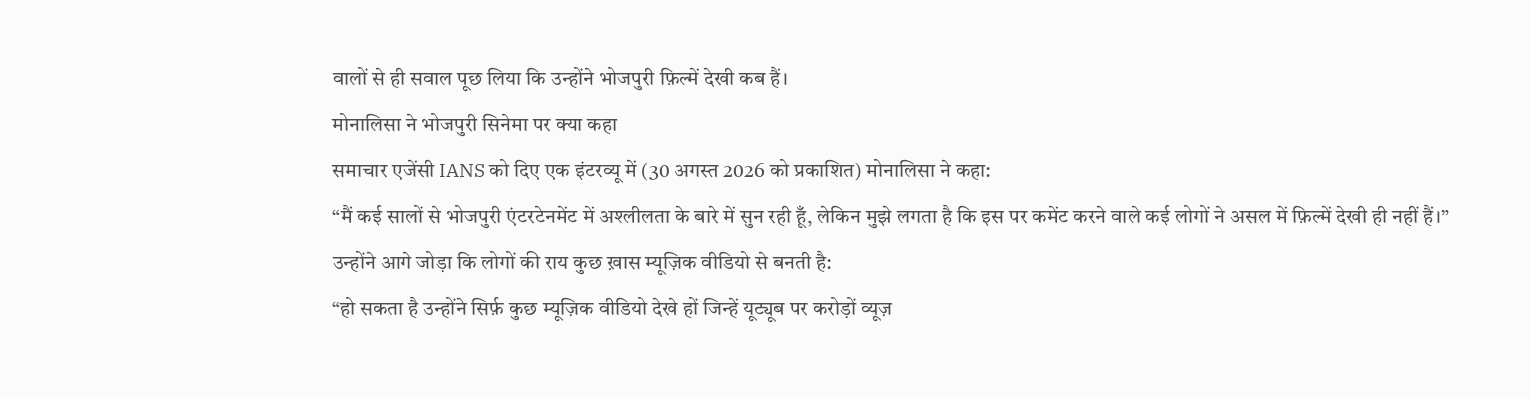वालों से ही सवाल पूछ लिया कि उन्होंने भोजपुरी फ़िल्में देखी कब हैं।
मोनालिसा ने भोजपुरी सिनेमा पर क्या कहा
समाचार एजेंसी IANS को दिए एक इंटरव्यू में (30 अगस्त 2026 को प्रकाशित) मोनालिसा ने कहा:
“मैं कई सालों से भोजपुरी एंटरटेनमेंट में अश्लीलता के बारे में सुन रही हूँ, लेकिन मुझे लगता है कि इस पर कमेंट करने वाले कई लोगों ने असल में फ़िल्में देखी ही नहीं हैं।”
उन्होंने आगे जोड़ा कि लोगों की राय कुछ ख़ास म्यूज़िक वीडियो से बनती है:
“हो सकता है उन्होंने सिर्फ़ कुछ म्यूज़िक वीडियो देखे हों जिन्हें यूट्यूब पर करोड़ों व्यूज़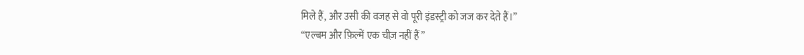मिले हैं, और उसी की वजह से वो पूरी इंडस्ट्री को जज कर देते हैं।”
“एल्बम और फ़िल्में एक चीज़ नहीं हैं”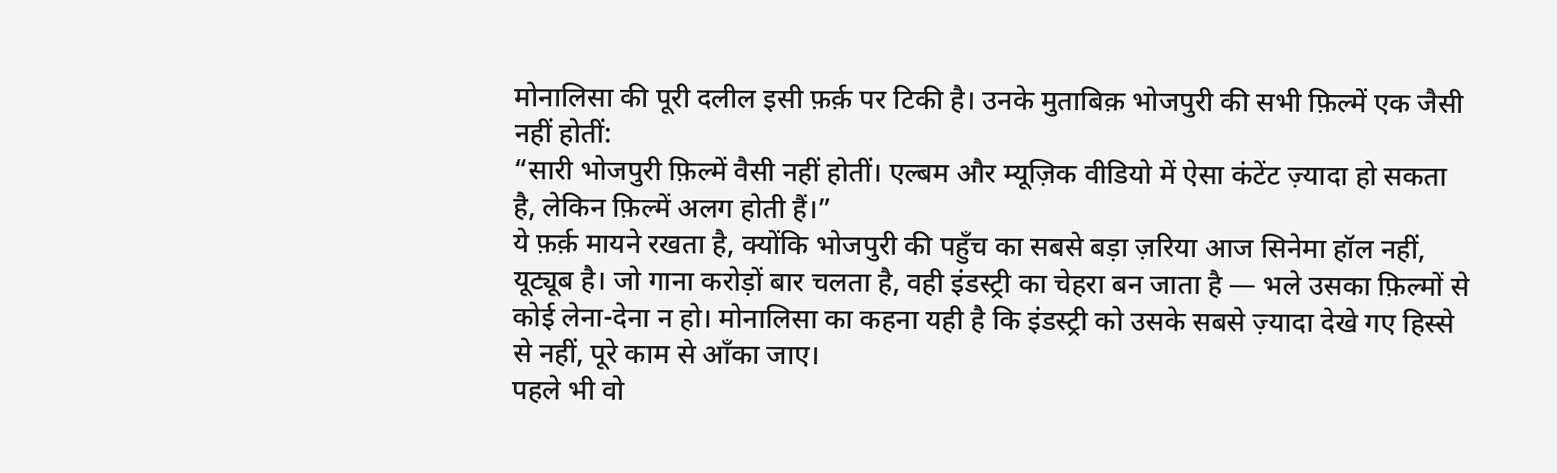मोनालिसा की पूरी दलील इसी फ़र्क़ पर टिकी है। उनके मुताबिक़ भोजपुरी की सभी फ़िल्में एक जैसी नहीं होतीं:
“सारी भोजपुरी फ़िल्में वैसी नहीं होतीं। एल्बम और म्यूज़िक वीडियो में ऐसा कंटेंट ज़्यादा हो सकता है, लेकिन फ़िल्में अलग होती हैं।”
ये फ़र्क़ मायने रखता है, क्योंकि भोजपुरी की पहुँच का सबसे बड़ा ज़रिया आज सिनेमा हॉल नहीं, यूट्यूब है। जो गाना करोड़ों बार चलता है, वही इंडस्ट्री का चेहरा बन जाता है — भले उसका फ़िल्मों से कोई लेना-देना न हो। मोनालिसा का कहना यही है कि इंडस्ट्री को उसके सबसे ज़्यादा देखे गए हिस्से से नहीं, पूरे काम से आँका जाए।
पहले भी वो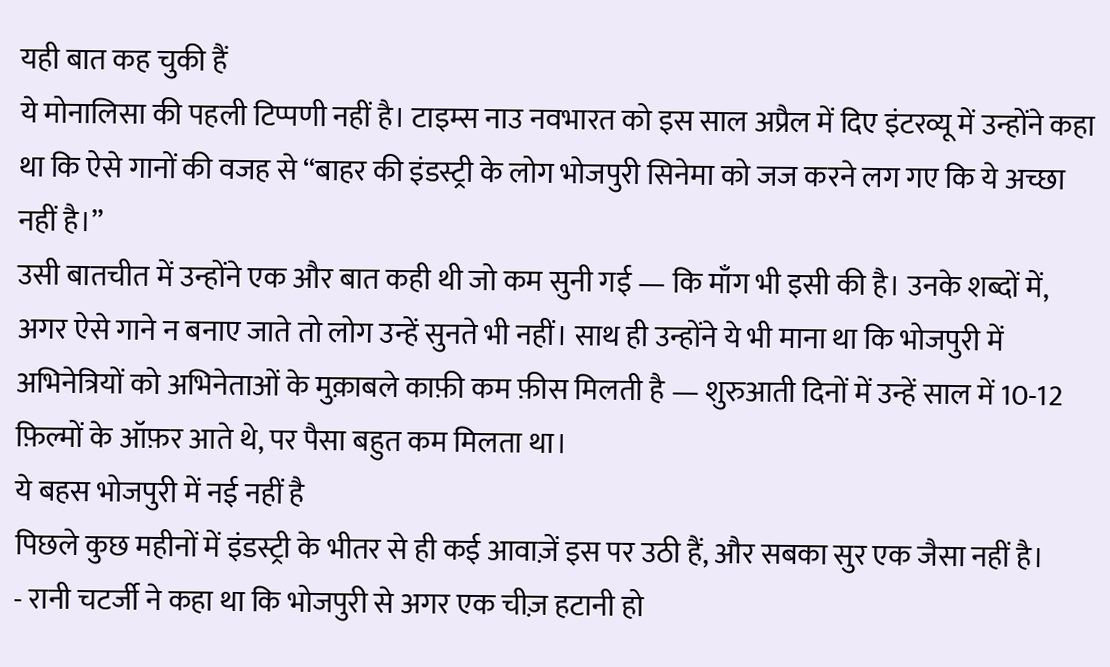यही बात कह चुकी हैं
ये मोनालिसा की पहली टिप्पणी नहीं है। टाइम्स नाउ नवभारत को इस साल अप्रैल में दिए इंटरव्यू में उन्होंने कहा था कि ऐसे गानों की वजह से “बाहर की इंडस्ट्री के लोग भोजपुरी सिनेमा को जज करने लग गए कि ये अच्छा नहीं है।”
उसी बातचीत में उन्होंने एक और बात कही थी जो कम सुनी गई — कि माँग भी इसी की है। उनके शब्दों में, अगर ऐसे गाने न बनाए जाते तो लोग उन्हें सुनते भी नहीं। साथ ही उन्होंने ये भी माना था कि भोजपुरी में अभिनेत्रियों को अभिनेताओं के मुक़ाबले काफ़ी कम फ़ीस मिलती है — शुरुआती दिनों में उन्हें साल में 10-12 फ़िल्मों के ऑफ़र आते थे, पर पैसा बहुत कम मिलता था।
ये बहस भोजपुरी में नई नहीं है
पिछले कुछ महीनों में इंडस्ट्री के भीतर से ही कई आवाज़ें इस पर उठी हैं, और सबका सुर एक जैसा नहीं है।
- रानी चटर्जी ने कहा था कि भोजपुरी से अगर एक चीज़ हटानी हो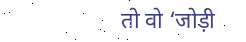तो वो ‘जोड़ी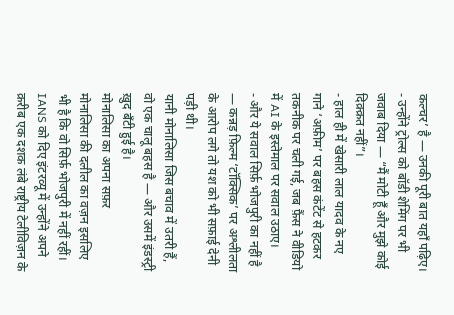कल्चर’ है — उनकी पूरी बात यहाँ पढ़िए।
- उन्होंने ट्रोल्स को बॉडी शेमिंग पर भी जवाब दिया — “मैं मोटी हूँ और मुझे कोई दिक़्क़त नहीं”।
- हाल ही में खेसारी लाल यादव के नए गाने ‘अफ़ीम’ पर बहस कंटेंट से हटकर तकनीक पर चली गई, जब फ़ैंस ने वीडियो में AI के इस्तेमाल पर सवाल उठाए।
- और ये सवाल सिर्फ़ भोजपुरी का नहीं है — कन्नड़ फ़िल्म ‘टॉक्सिक’ पर अश्लीलता के आरोप लगे तो यश को भी सफ़ाई देनी पड़ी थी।
यानी मोनालिसा जिस बचाव में उतरी हैं, वो एक चालू बहस है — और उसमें इंडस्ट्री ख़ुद बँटी हुई है।
मोनालिसा का अपना सफ़र
मोनालिसा की दलील का वज़न इसलिए भी है कि वो सिर्फ़ भोजपुरी में नहीं रहीं। IANS को दिए इंटरव्यू में उन्होंने अपने क़रीब एक दशक लंबे राष्ट्रीय टेलीविज़न के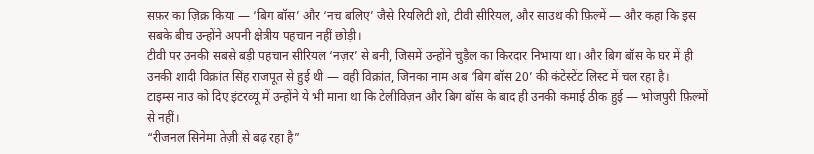सफ़र का ज़िक्र किया — ‘बिग बॉस’ और ‘नच बलिए’ जैसे रियलिटी शो, टीवी सीरियल, और साउथ की फ़िल्में — और कहा कि इस सबके बीच उन्होंने अपनी क्षेत्रीय पहचान नहीं छोड़ी।
टीवी पर उनकी सबसे बड़ी पहचान सीरियल ‘नज़र’ से बनी, जिसमें उन्होंने चुड़ैल का किरदार निभाया था। और बिग बॉस के घर में ही उनकी शादी विक्रांत सिंह राजपूत से हुई थी — वही विक्रांत, जिनका नाम अब ‘बिग बॉस 20’ की कंटेस्टेंट लिस्ट में चल रहा है।
टाइम्स नाउ को दिए इंटरव्यू में उन्होंने ये भी माना था कि टेलीविज़न और बिग बॉस के बाद ही उनकी कमाई ठीक हुई — भोजपुरी फ़िल्मों से नहीं।
“रीजनल सिनेमा तेज़ी से बढ़ रहा है”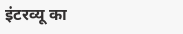इंटरव्यू का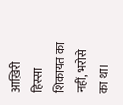आख़िरी हिस्सा शिकायत का नहीं, भरोसे का था।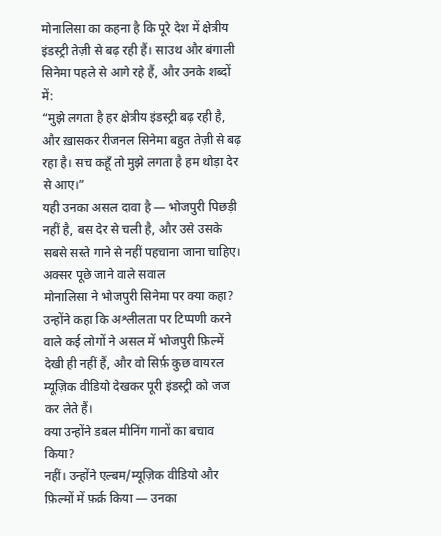मोनालिसा का कहना है कि पूरे देश में क्षेत्रीय इंडस्ट्री तेज़ी से बढ़ रही हैं। साउथ और बंगाली सिनेमा पहले से आगे रहे हैं, और उनके शब्दों में:
“मुझे लगता है हर क्षेत्रीय इंडस्ट्री बढ़ रही है, और ख़ासकर रीजनल सिनेमा बहुत तेज़ी से बढ़ रहा है। सच कहूँ तो मुझे लगता है हम थोड़ा देर से आए।”
यही उनका असल दावा है — भोजपुरी पिछड़ी नहीं है, बस देर से चली है, और उसे उसके सबसे सस्ते गाने से नहीं पहचाना जाना चाहिए।
अक्सर पूछे जाने वाले सवाल
मोनालिसा ने भोजपुरी सिनेमा पर क्या कहा?
उन्होंने कहा कि अश्लीलता पर टिप्पणी करने वाले कई लोगों ने असल में भोजपुरी फ़िल्में देखी ही नहीं हैं, और वो सिर्फ़ कुछ वायरल म्यूज़िक वीडियो देखकर पूरी इंडस्ट्री को जज कर लेते हैं।
क्या उन्होंने डबल मीनिंग गानों का बचाव किया?
नहीं। उन्होंने एल्बम/म्यूज़िक वीडियो और फ़िल्मों में फ़र्क़ किया — उनका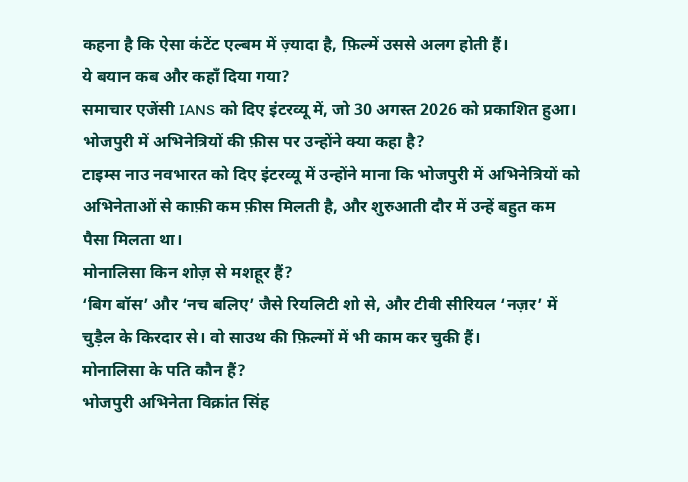कहना है कि ऐसा कंटेंट एल्बम में ज़्यादा है, फ़िल्में उससे अलग होती हैं।
ये बयान कब और कहाँ दिया गया?
समाचार एजेंसी IANS को दिए इंटरव्यू में, जो 30 अगस्त 2026 को प्रकाशित हुआ।
भोजपुरी में अभिनेत्रियों की फ़ीस पर उन्होंने क्या कहा है?
टाइम्स नाउ नवभारत को दिए इंटरव्यू में उन्होंने माना कि भोजपुरी में अभिनेत्रियों को अभिनेताओं से काफ़ी कम फ़ीस मिलती है, और शुरुआती दौर में उन्हें बहुत कम पैसा मिलता था।
मोनालिसा किन शोज़ से मशहूर हैं?
‘बिग बॉस’ और ‘नच बलिए’ जैसे रियलिटी शो से, और टीवी सीरियल ‘नज़र’ में चुड़ैल के किरदार से। वो साउथ की फ़िल्मों में भी काम कर चुकी हैं।
मोनालिसा के पति कौन हैं?
भोजपुरी अभिनेता विक्रांत सिंह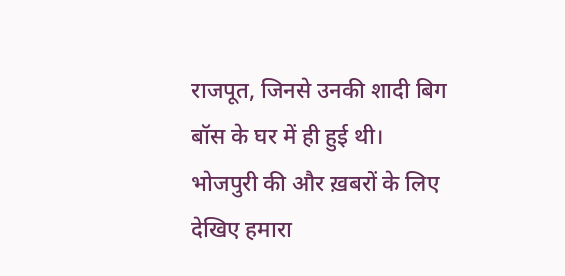राजपूत, जिनसे उनकी शादी बिग बॉस के घर में ही हुई थी।
भोजपुरी की और ख़बरों के लिए देखिए हमारा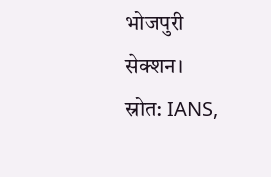भोजपुरी सेक्शन।
स्रोत: IANS,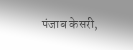पंजाब केसरी,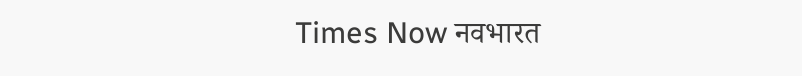Times Now नवभारत